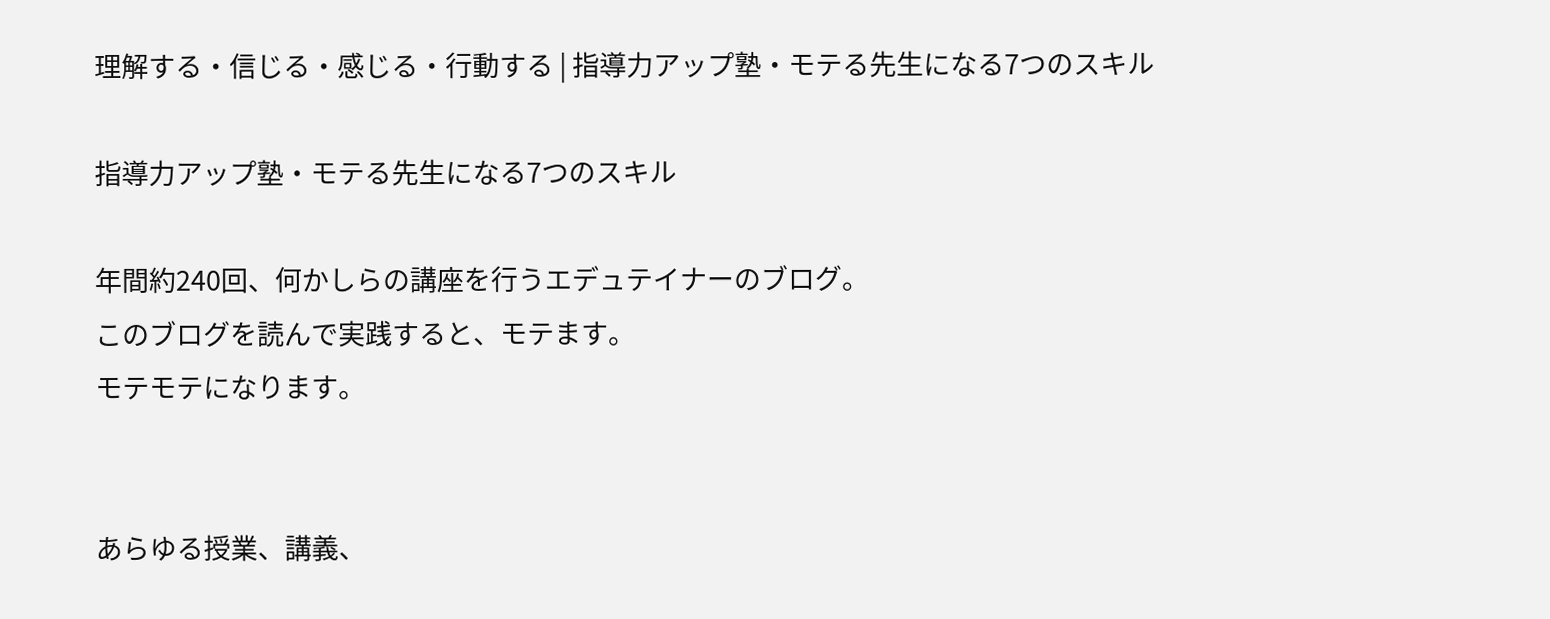理解する・信じる・感じる・行動する | 指導力アップ塾・モテる先生になる7つのスキル

指導力アップ塾・モテる先生になる7つのスキル

年間約240回、何かしらの講座を行うエデュテイナーのブログ。
このブログを読んで実践すると、モテます。
モテモテになります。


あらゆる授業、講義、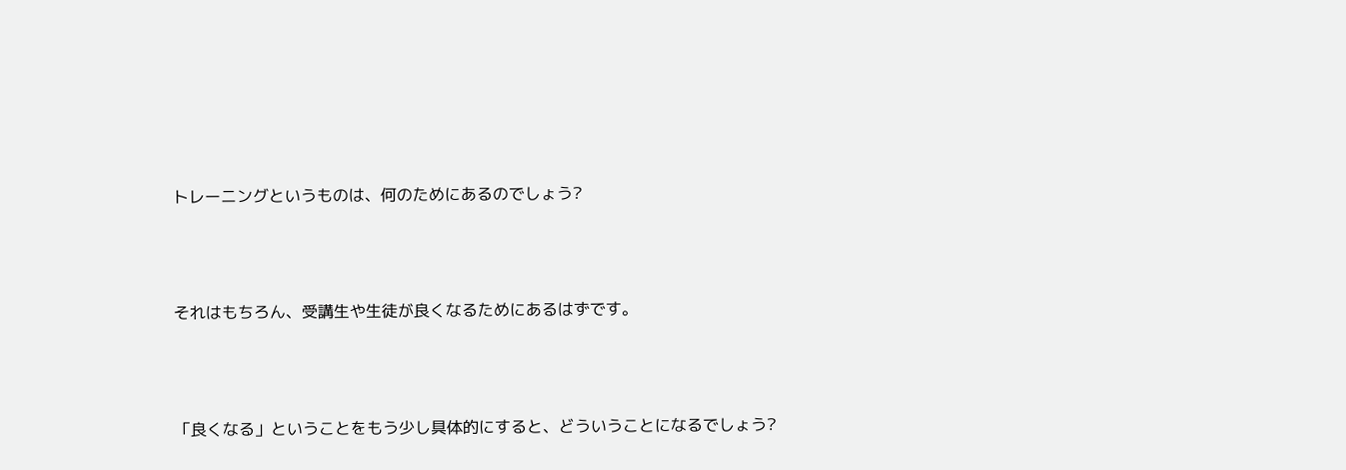トレーニングというものは、何のためにあるのでしょう?



それはもちろん、受講生や生徒が良くなるためにあるはずです。



「良くなる」ということをもう少し具体的にすると、どういうことになるでしょう?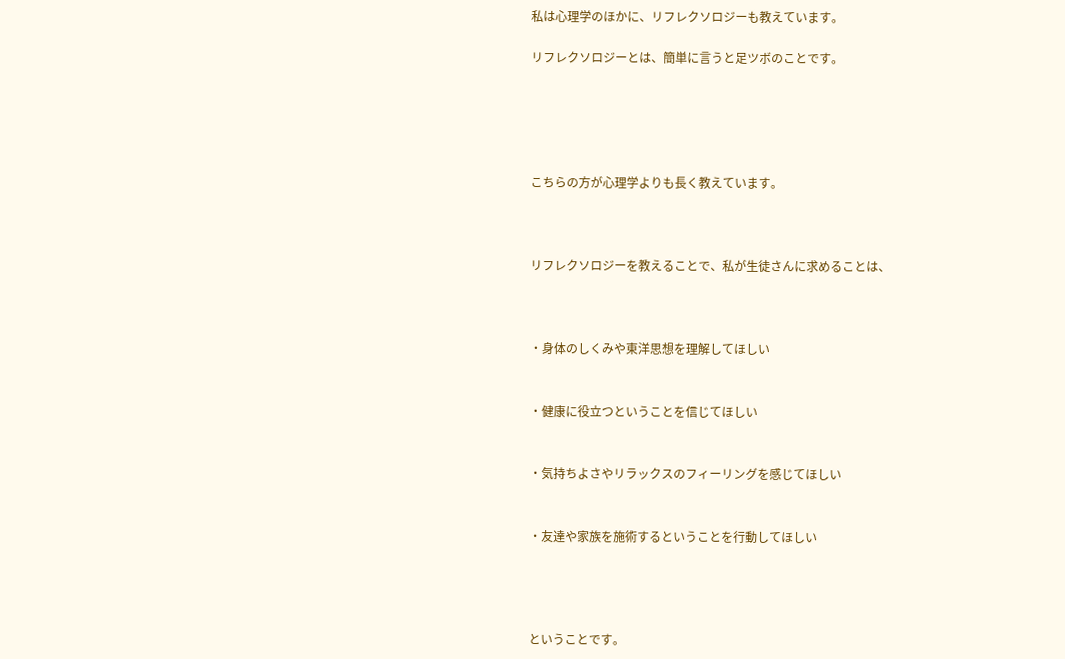私は心理学のほかに、リフレクソロジーも教えています。

リフレクソロジーとは、簡単に言うと足ツボのことです。





こちらの方が心理学よりも長く教えています。



リフレクソロジーを教えることで、私が生徒さんに求めることは、



・身体のしくみや東洋思想を理解してほしい


・健康に役立つということを信じてほしい


・気持ちよさやリラックスのフィーリングを感じてほしい


・友達や家族を施術するということを行動してほしい




ということです。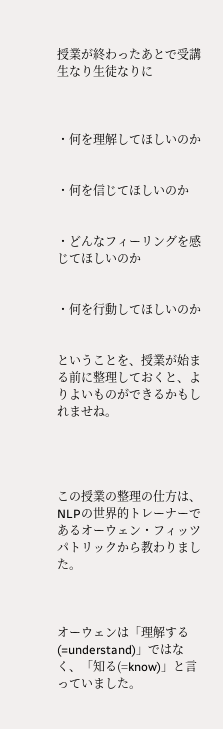授業が終わったあとで受講生なり生徒なりに



・何を理解してほしいのか


・何を信じてほしいのか


・どんなフィーリングを感じてほしいのか


・何を行動してほしいのか


ということを、授業が始まる前に整理しておくと、よりよいものができるかもしれませね。




この授業の整理の仕方は、NLPの世界的トレーナーであるオーウェン・フィッツパトリックから教わりました。



オーウェンは「理解する(=understand)」ではなく、「知る(=know)」と言っていました。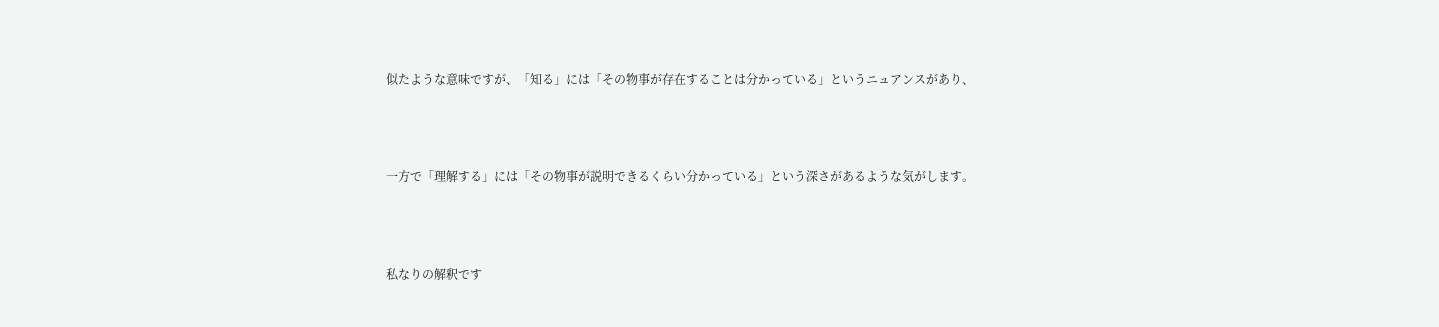似たような意味ですが、「知る」には「その物事が存在することは分かっている」というニュアンスがあり、



一方で「理解する」には「その物事が説明できるくらい分かっている」という深さがあるような気がします。



私なりの解釈です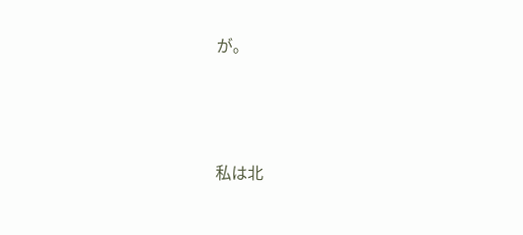が。





私は北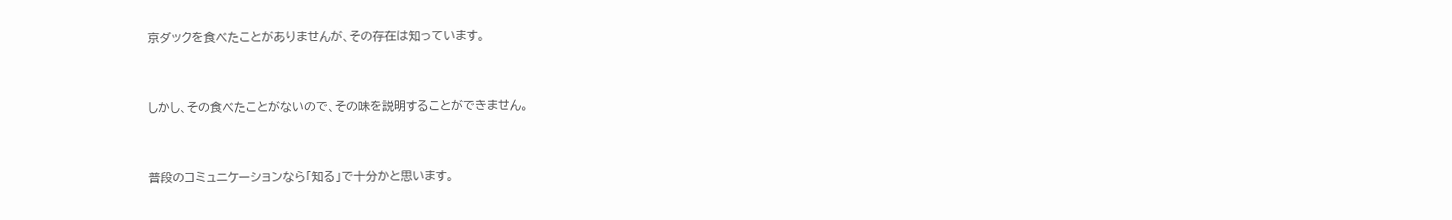京ダックを食べたことがありませんが、その存在は知っています。



しかし、その食べたことがないので、その味を説明することができません。



普段のコミュニケーションなら「知る」で十分かと思います。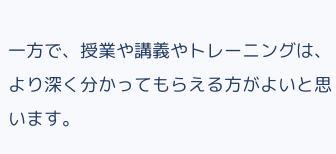一方で、授業や講義やトレーニングは、より深く分かってもらえる方がよいと思います。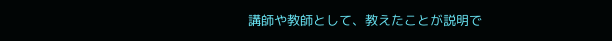講師や教師として、教えたことが説明で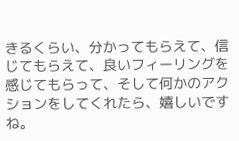きるくらい、分かってもらえて、信じてもらえて、良いフィーリングを感じてもらって、そして何かのアクションをしてくれたら、嬉しいですね。